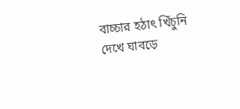বাচ্চার হঠাৎ খিঁচুনি দেখে ঘাবড়ে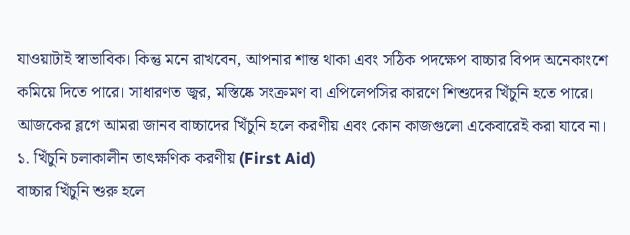যাওয়াটাই স্বাভাবিক। কিন্তু মনে রাখবেন, আপনার শান্ত থাকা এবং সঠিক পদক্ষেপ বাচ্চার বিপদ অনেকাংশে কমিয়ে দিতে পারে। সাধারণত জ্বর, মস্তিষ্কে সংক্রমণ বা এপিলেপসির কারণে শিশুদের খিঁচুনি হতে পারে। আজকের ব্লগে আমরা জানব বাচ্চাদের খিঁচুনি হলে করণীয় এবং কোন কাজগুলো একেবারেই করা যাবে না।
১. খিঁচুনি চলাকালীন তাৎক্ষণিক করণীয় (First Aid)
বাচ্চার খিঁচুনি শুরু হলে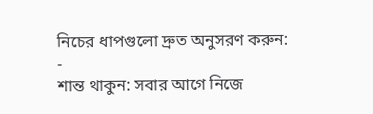নিচের ধাপগুলো দ্রুত অনুসরণ করুন:
-
শান্ত থাকুন: সবার আগে নিজে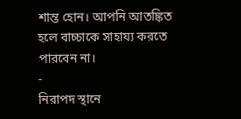শান্ত হোন। আপনি আতঙ্কিত হলে বাচ্চাকে সাহায্য করতে পারবেন না।
-
নিরাপদ স্থানে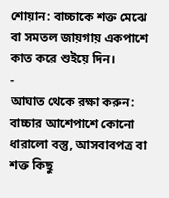শোয়ান: বাচ্চাকে শক্ত মেঝে বা সমতল জায়গায় একপাশে কাত করে শুইয়ে দিন।
-
আঘাত থেকে রক্ষা করুন: বাচ্চার আশেপাশে কোনো ধারালো বস্তু, আসবাবপত্র বা শক্ত কিছু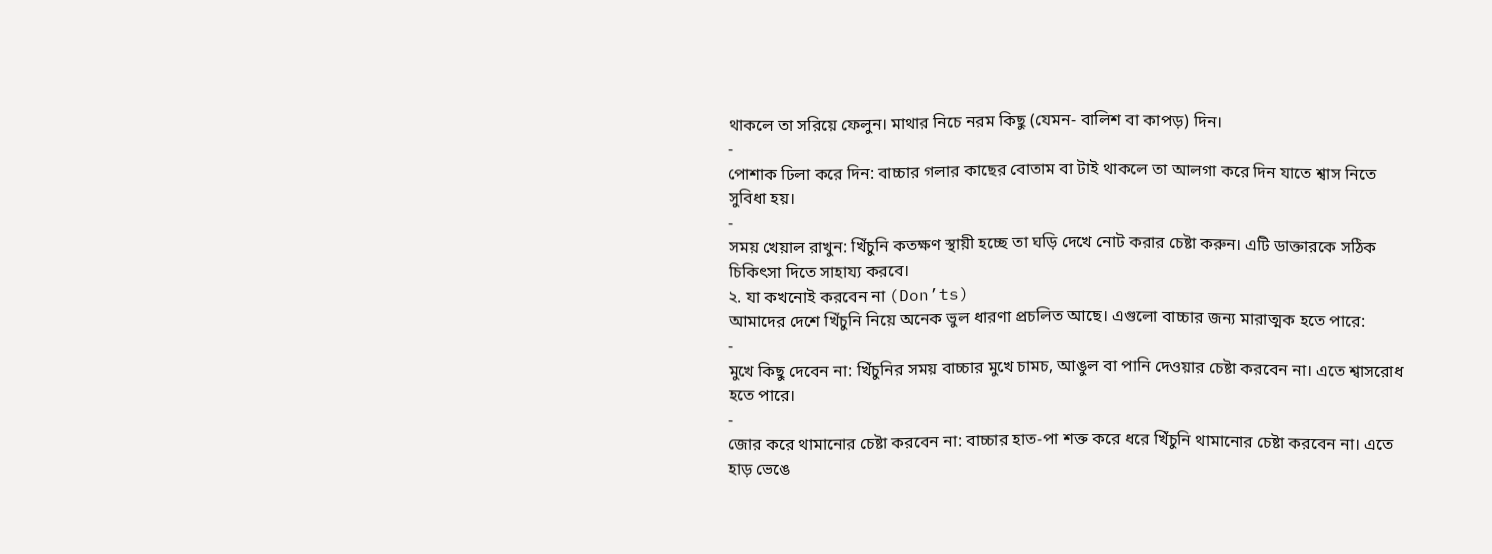থাকলে তা সরিয়ে ফেলুন। মাথার নিচে নরম কিছু (যেমন- বালিশ বা কাপড়) দিন।
-
পোশাক ঢিলা করে দিন: বাচ্চার গলার কাছের বোতাম বা টাই থাকলে তা আলগা করে দিন যাতে শ্বাস নিতে সুবিধা হয়।
-
সময় খেয়াল রাখুন: খিঁচুনি কতক্ষণ স্থায়ী হচ্ছে তা ঘড়ি দেখে নোট করার চেষ্টা করুন। এটি ডাক্তারকে সঠিক চিকিৎসা দিতে সাহায্য করবে।
২. যা কখনোই করবেন না (Don’ts)
আমাদের দেশে খিঁচুনি নিয়ে অনেক ভুল ধারণা প্রচলিত আছে। এগুলো বাচ্চার জন্য মারাত্মক হতে পারে:
-
মুখে কিছু দেবেন না: খিঁচুনির সময় বাচ্চার মুখে চামচ, আঙুল বা পানি দেওয়ার চেষ্টা করবেন না। এতে শ্বাসরোধ হতে পারে।
-
জোর করে থামানোর চেষ্টা করবেন না: বাচ্চার হাত-পা শক্ত করে ধরে খিঁচুনি থামানোর চেষ্টা করবেন না। এতে হাড় ভেঙে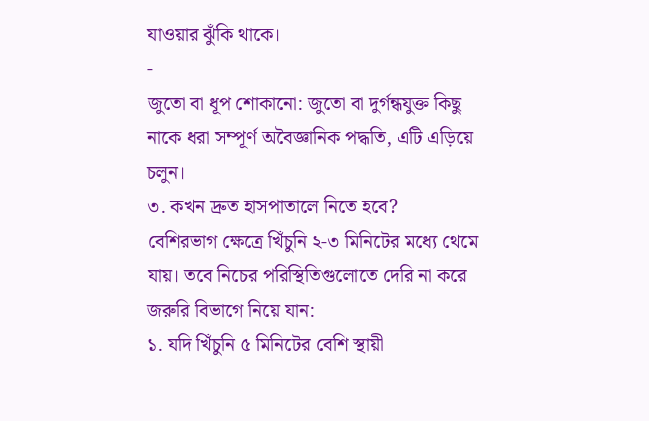যাওয়ার ঝুঁকি থাকে।
-
জুতো বা ধূপ শোকানো: জুতো বা দুর্গন্ধযুক্ত কিছু নাকে ধরা সম্পূর্ণ অবৈজ্ঞানিক পদ্ধতি, এটি এড়িয়ে চলুন।
৩. কখন দ্রুত হাসপাতালে নিতে হবে?
বেশিরভাগ ক্ষেত্রে খিঁচুনি ২-৩ মিনিটের মধ্যে থেমে যায়। তবে নিচের পরিস্থিতিগুলোতে দেরি না করে জরুরি বিভাগে নিয়ে যান:
১. যদি খিঁচুনি ৫ মিনিটের বেশি স্থায়ী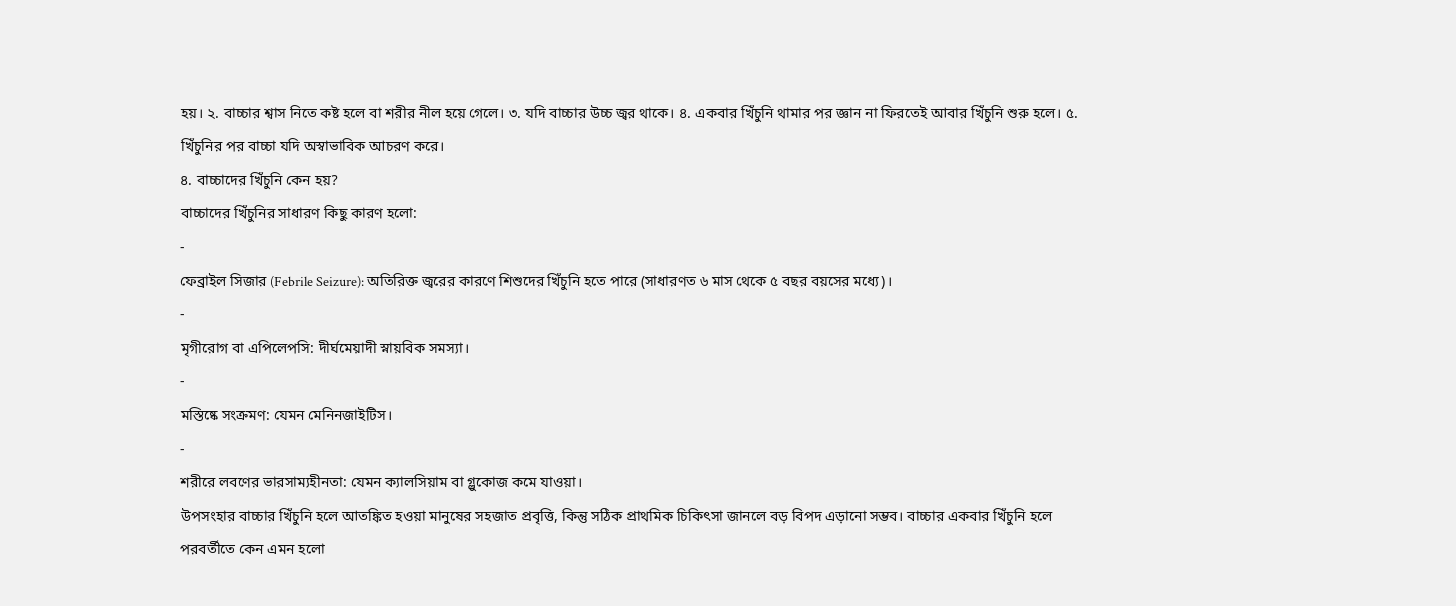হয়। ২. বাচ্চার শ্বাস নিতে কষ্ট হলে বা শরীর নীল হয়ে গেলে। ৩. যদি বাচ্চার উচ্চ জ্বর থাকে। ৪. একবার খিঁচুনি থামার পর জ্ঞান না ফিরতেই আবার খিঁচুনি শুরু হলে। ৫. খিঁচুনির পর বাচ্চা যদি অস্বাভাবিক আচরণ করে।
৪. বাচ্চাদের খিঁচুনি কেন হয়?
বাচ্চাদের খিঁচুনির সাধারণ কিছু কারণ হলো:
-
ফেব্রাইল সিজার (Febrile Seizure): অতিরিক্ত জ্বরের কারণে শিশুদের খিঁচুনি হতে পারে (সাধারণত ৬ মাস থেকে ৫ বছর বয়সের মধ্যে)।
-
মৃগীরোগ বা এপিলেপসি: দীর্ঘমেয়াদী স্নায়বিক সমস্যা।
-
মস্তিষ্কে সংক্রমণ: যেমন মেনিনজাইটিস।
-
শরীরে লবণের ভারসাম্যহীনতা: যেমন ক্যালসিয়াম বা গ্লুকোজ কমে যাওয়া।
উপসংহার বাচ্চার খিঁচুনি হলে আতঙ্কিত হওয়া মানুষের সহজাত প্রবৃত্তি, কিন্তু সঠিক প্রাথমিক চিকিৎসা জানলে বড় বিপদ এড়ানো সম্ভব। বাচ্চার একবার খিঁচুনি হলে পরবর্তীতে কেন এমন হলো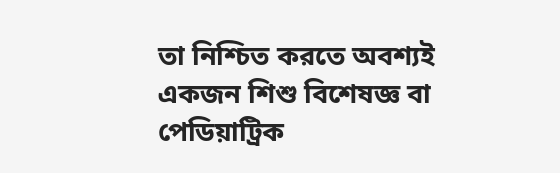তা নিশ্চিত করতে অবশ্যই একজন শিশু বিশেষজ্ঞ বা পেডিয়াট্রিক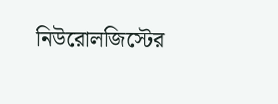নিউরোলজিস্টের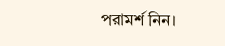পরামর্শ নিন।